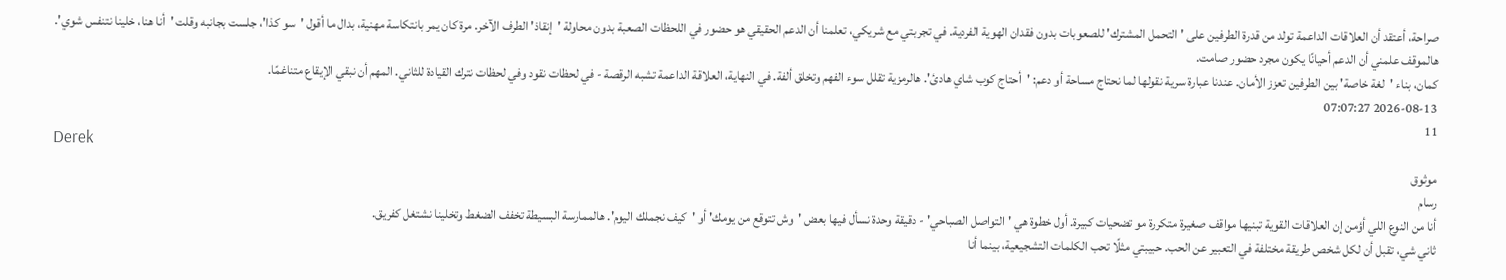صراحة، أعتقد أن العلاقات الداعمة تولد من قدرة الطرفين على 'التحمل المشترك' للصعوبات بدون فقدان الهوية الفردية. في تجربتي مع شريكي، تعلمنا أن الدعم الحقيقي هو حضور في اللحظات الصعبة بدون محاولة 'إنقاذ' الطرف الآخر. مرة كان يمر بانتكاسة مهنية، بدال ما أقول 'سو كذا'، جلست بجانبه وقلت 'أنا هنا، خلينا نتنفس شوي'. هالموقف علمني أن الدعم أحيانًا يكون مجرد حضور صامت.
كمان، بناء 'لغة خاصة' بين الطرفين تعزز الأمان. عندنا عبارة سرية نقولها لما نحتاج مساحة أو دعم: 'أحتاج كوب شاي هادئ'. هالرمزية تقلل سوء الفهم وتخلق ألفة. في النهاية، العلاقة الداعمة تشبه الرقصة - في لحظات نقود وفي لحظات نترك القيادة للثاني. المهم أن نبقي الإيقاع متناغمًا.
2026-08-13 07:07:27
11
Derek
موثوق
رسام
أنا من النوع اللي أؤمن إن العلاقات القوية تبنيها مواقف صغيرة متكررة مو تضحيات كبيرة. أول خطوة هي 'التواصل الصباحي' - دقيقة وحدة نسأل فيها بعض 'وش تتوقع من يومك' أو 'كيف نجملك اليوم'. هالممارسة البسيطة تخفف الضغط وتخلينا نشتغل كفريق.
ثاني شي، تقبل أن لكل شخص طريقة مختلفة في التعبير عن الحب. حبيبتي مثلًا تحب الكلمات التشجيعية، بينما أنا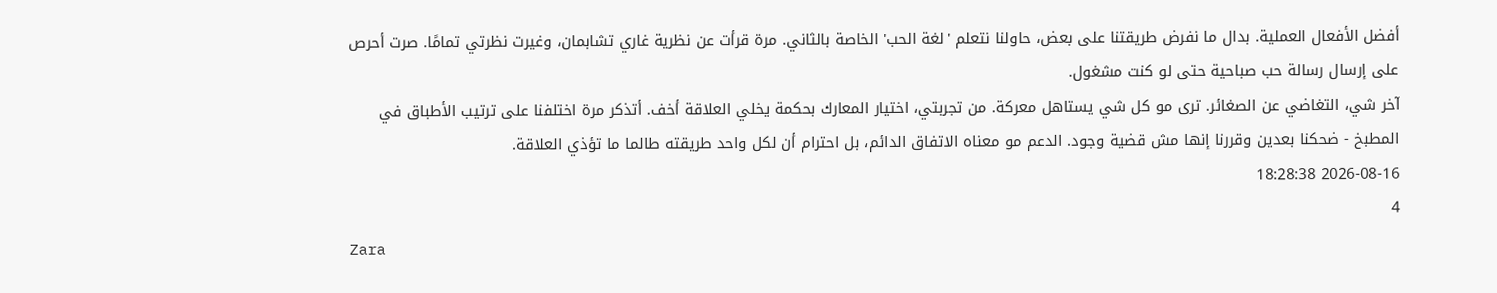أفضل الأفعال العملية. بدال ما نفرض طريقتنا على بعض، حاولنا نتعلم 'لغة الحب' الخاصة بالثاني. مرة قرأت عن نظرية غاري تشابمان، وغيرت نظرتي تمامًا. صرت أحرص على إرسال رسالة حب صباحية حتى لو كنت مشغول.
آخر شي، التغاضي عن الصغائر. ترى مو كل شي يستاهل معركة. من تجربتي، اختيار المعارك بحكمة يخلي العلاقة أخف. أتذكر مرة اختلفنا على ترتيب الأطباق في المطبخ - ضحكنا بعدين وقررنا إنها مش قضية وجود. الدعم مو معناه الاتفاق الدائم، بل احترام أن لكل واحد طريقته طالما ما تؤذي العلاقة.
2026-08-16 18:28:38
4
Zara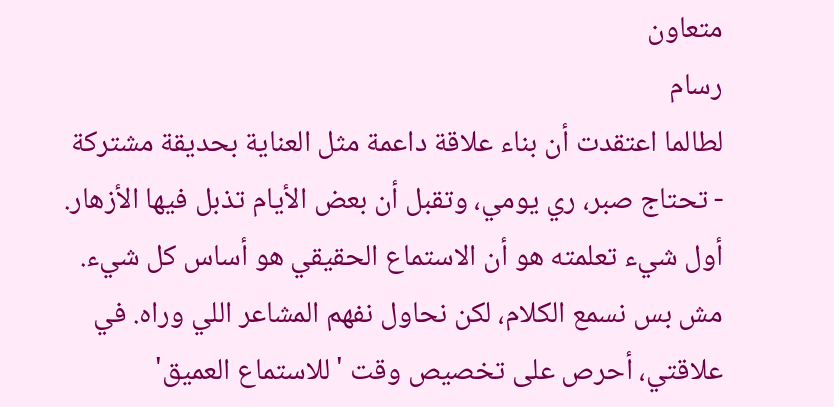متعاون
رسام
لطالما اعتقدت أن بناء علاقة داعمة مثل العناية بحديقة مشتركة - تحتاج صبر، ري يومي، وتقبل أن بعض الأيام تذبل فيها الأزهار.
أول شيء تعلمته هو أن الاستماع الحقيقي هو أساس كل شيء. مش بس نسمع الكلام، لكن نحاول نفهم المشاعر اللي وراه. في علاقتي، أحرص على تخصيص وقت 'للاستماع العميق'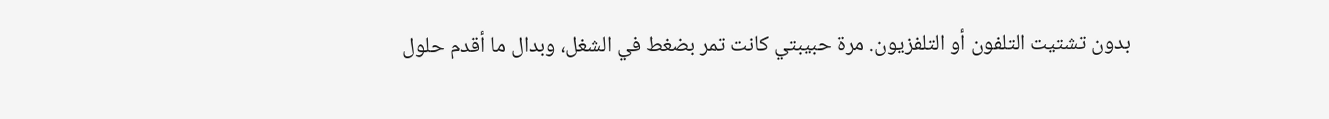بدون تشتيت التلفون أو التلفزيون. مرة حبيبتي كانت تمر بضغط في الشغل، وبدال ما أقدم حلول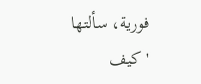فورية، سألتها 'كيف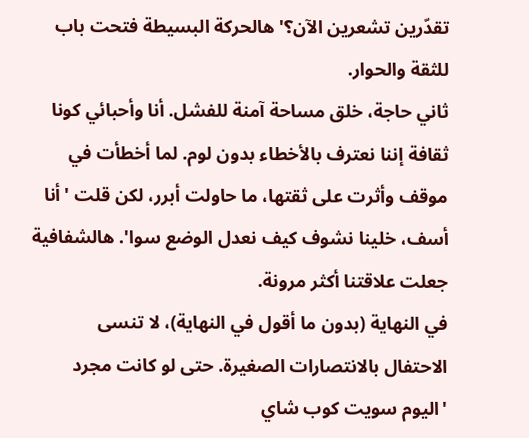تقدّرين تشعرين الآن؟' هالحركة البسيطة فتحت باب للثقة والحوار.
ثاني حاجة، خلق مساحة آمنة للفشل. أنا وأحبائي كونا ثقافة إننا نعترف بالأخطاء بدون لوم. لما أخطأت في موقف وأثرت على ثقتها، ما حاولت أبرر، لكن قلت 'أنا أسف، خلينا نشوف كيف نعدل الوضع سوا'. هالشفافية جعلت علاقتنا أكثر مرونة.
في النهاية (بدون ما أقول في النهاية)، لا تنسى الاحتفال بالانتصارات الصغيرة. حتى لو كانت مجرد 'اليوم سويت كوب شاي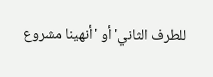للطرف الثاني' أو 'أنهينا مشروع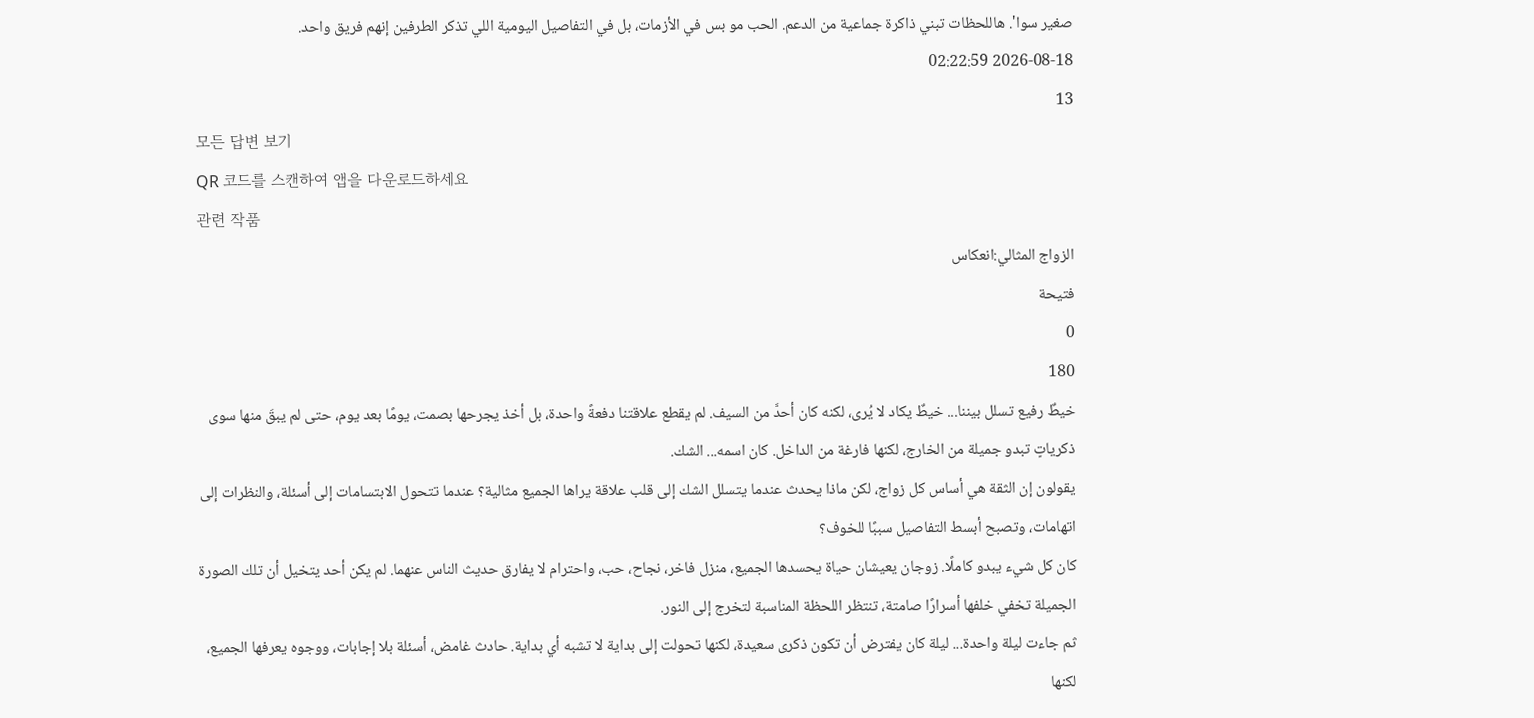صغير سوا'. هاللحظات تبني ذاكرة جماعية من الدعم. الحب مو بس في الأزمات، بل في التفاصيل اليومية اللي تذكر الطرفين إنهم فريق واحد.
2026-08-18 02:22:59
13
모든 답변 보기
QR 코드를 스캔하여 앱을 다운로드하세요
관련 작품
الزواج المثالي:انعكاس
فتيحة
0
180
خيطٌ رفيع تسلل بيننا... خيطٌ يكاد لا يُرى، لكنه كان أحدَّ من السيف. لم يقطع علاقتنا دفعةً واحدة، بل أخذ يجرحها بصمت، يومًا بعد يوم، حتى لم يبقَ منها سوى ذكرياتٍ تبدو جميلة من الخارج، لكنها فارغة من الداخل. كان اسمه... الشك.
يقولون إن الثقة هي أساس كل زواج، لكن ماذا يحدث عندما يتسلل الشك إلى قلب علاقة يراها الجميع مثالية؟ عندما تتحول الابتسامات إلى أسئلة، والنظرات إلى اتهامات، وتصبح أبسط التفاصيل سببًا للخوف؟
كان كل شيء يبدو كاملًا. زوجان يعيشان حياة يحسدها الجميع، منزل فاخر، نجاح، حب، واحترام لا يفارق حديث الناس عنهما. لم يكن أحد يتخيل أن تلك الصورة الجميلة تخفي خلفها أسرارًا صامتة، تنتظر اللحظة المناسبة لتخرج إلى النور.
ثم جاءت ليلة واحدة... ليلة كان يفترض أن تكون ذكرى سعيدة، لكنها تحولت إلى بداية لا تشبه أي بداية. حادث غامض، أسئلة بلا إجابات، ووجوه يعرفها الجميع، لكنها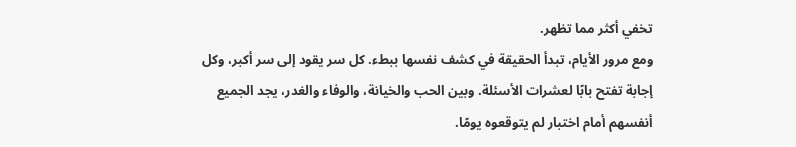تخفي أكثر مما تظهر.
ومع مرور الأيام، تبدأ الحقيقة في كشف نفسها ببطء. كل سر يقود إلى سر أكبر، وكل إجابة تفتح بابًا لعشرات الأسئلة. وبين الحب والخيانة، والوفاء والغدر، يجد الجميع أنفسهم أمام اختبار لم يتوقعوه يومًا.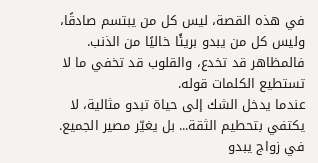في هذه القصة، ليس كل من يبتسم صادقًا، وليس كل من يبدو بريئًا خاليًا من الذنب. فالمظاهر قد تخدع، والقلوب قد تخفي ما لا تستطيع الكلمات قوله.
عندما يدخل الشك إلى حياة تبدو مثالية، لا يكتفي بتحطيم الثقة... بل يغيّر مصير الجميع.
في زواج يبدو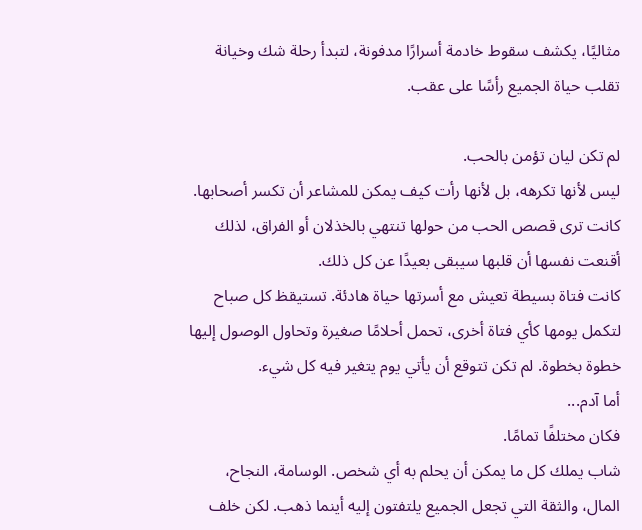مثاليًا، يكشف سقوط خادمة أسرارًا مدفونة، لتبدأ رحلة شك وخيانة تقلب حياة الجميع رأسًا على عقب.

لم تكن ليان تؤمن بالحب.
ليس لأنها تكرهه، بل لأنها رأت كيف يمكن للمشاعر أن تكسر أصحابها. كانت ترى قصص الحب من حولها تنتهي بالخذلان أو الفراق، لذلك أقنعت نفسها أن قلبها سيبقى بعيدًا عن كل ذلك.
كانت فتاة بسيطة تعيش مع أسرتها حياة هادئة. تستيقظ كل صباح لتكمل يومها كأي فتاة أخرى، تحمل أحلامًا صغيرة وتحاول الوصول إليها خطوة بخطوة. لم تكن تتوقع أن يأتي يوم يتغير فيه كل شيء.
أما آدم...
فكان مختلفًا تمامًا.
شاب يملك كل ما يمكن أن يحلم به أي شخص. الوسامة، النجاح، المال، والثقة التي تجعل الجميع يلتفتون إليه أينما ذهب. لكن خلف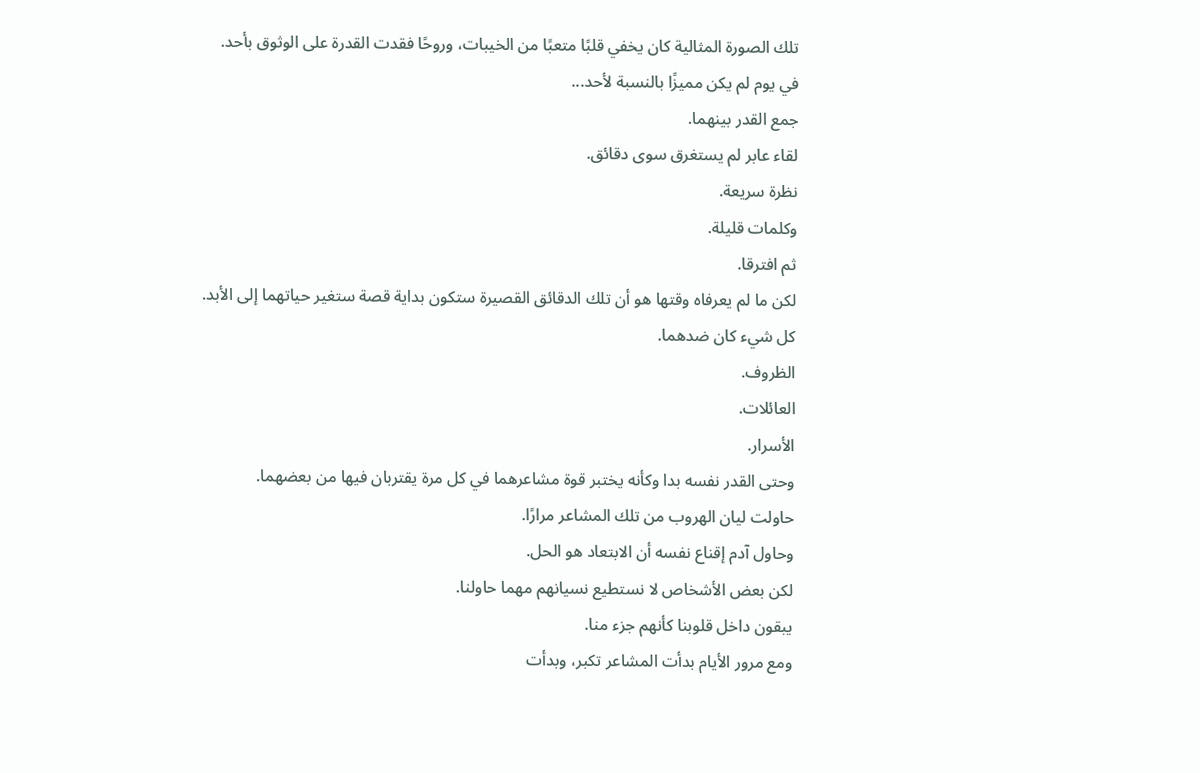تلك الصورة المثالية كان يخفي قلبًا متعبًا من الخيبات، وروحًا فقدت القدرة على الوثوق بأحد.
في يوم لم يكن مميزًا بالنسبة لأحد...
جمع القدر بينهما.
لقاء عابر لم يستغرق سوى دقائق.
نظرة سريعة.
وكلمات قليلة.
ثم افترقا.
لكن ما لم يعرفاه وقتها هو أن تلك الدقائق القصيرة ستكون بداية قصة ستغير حياتهما إلى الأبد.
كل شيء كان ضدهما.
الظروف.
العائلات.
الأسرار.
وحتى القدر نفسه بدا وكأنه يختبر قوة مشاعرهما في كل مرة يقتربان فيها من بعضهما.
حاولت ليان الهروب من تلك المشاعر مرارًا.
وحاول آدم إقناع نفسه أن الابتعاد هو الحل.
لكن بعض الأشخاص لا نستطيع نسيانهم مهما حاولنا.
يبقون داخل قلوبنا كأنهم جزء منا.
ومع مرور الأيام بدأت المشاعر تكبر، وبدأت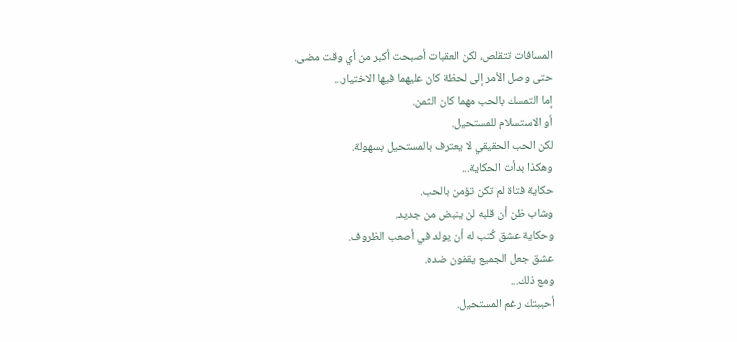المسافات تتقلص، لكن العقبات أصبحت أكبر من أي وقت مضى.
حتى وصل الأمر إلى لحظة كان عليهما فيها الاختيار...
إما التمسك بالحب مهما كان الثمن.
أو الاستسلام للمستحيل.
لكن الحب الحقيقي لا يعترف بالمستحيل بسهولة.
وهكذا بدأت الحكاية...
حكاية فتاة لم تكن تؤمن بالحب.
وشاب ظن أن قلبه لن ينبض من جديد.
وحكاية عشق كُتب له أن يولد في أصعب الظروف.
عشق جعل الجميع يقفون ضده.
ومع ذلك...
أحببتك رغم المستحيل.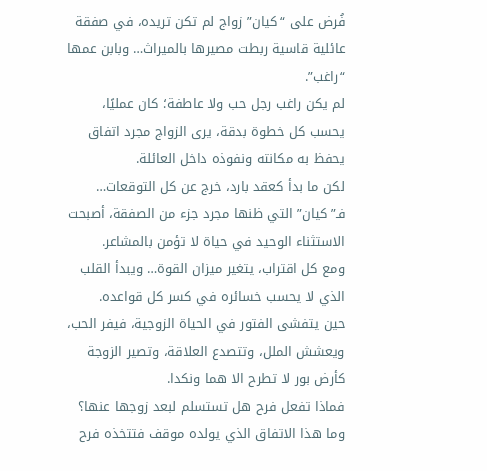فُرض على “كيان” زواج لم تكن تريده، في صفقة عائلية قاسية ربطت مصيرها بالميراث… وبابن عمها “راغب”.
لم يكن راغب رجل حب ولا عاطفة؛ كان عمليًا، يحسب كل خطوة بدقة، يرى الزواج مجرد اتفاق يحفظ به مكانته ونفوذه داخل العائلة.
لكن ما بدأ كعقد بارد، خرج عن كل التوقعات… فـ”كيان” التي ظنها مجرد جزء من الصفقة، أصبحت الاستثناء الوحيد في حياة لا تؤمن بالمشاعر.
ومع كل اقتراب، يتغير ميزان القوة… ويبدأ القلب الذي لا يحسب خسائره في كسر كل قواعده.
حين يتفشى الفتور في الحياة الزوجية، فيفر الحب، ويعشش الملل، وتتصدع العلاقة، وتصير الزوجة كأرض بور لا تطرح الا هما ونكدا.
فماذا تفعل فرح هل تستسلم لبعد زوجها عنها؟
وما هذا الاتفاق الذي يولده موقف فتتخذه فرح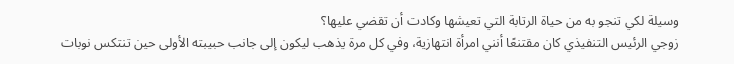وسيلة لكي تنجو به من حياة الرتابة التي تعيشها وكادت أن تقضي عليها؟
زوجي الرئيس التنفيذي كان مقتنعًا أنني امرأة انتهازية، وفي كل مرة يذهب ليكون إلى جانب حبيبته الأولى حين تنتكس نوبات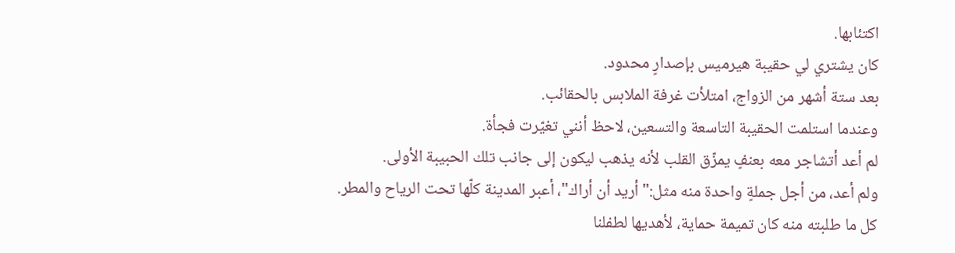اكتئابها.
كان يشتري لي حقيبة هيرميس بإصدارٍ محدود.
بعد ستة أشهر من الزواج، امتلأت غرفة الملابس بالحقائب.
وعندما استلمت الحقيبة التاسعة والتسعين، لاحظ أنني تغيّرت فجأة.
لم أعد أتشاجر معه بعنفٍ يمزّق القلب لأنه يذهب ليكون إلى جانب تلك الحبيبة الأولى.
ولم أعد، من أجل جملةٍ واحدة منه مثل:" أريد أن أراك"، أعبر المدينة كلّها تحت الرياح والمطر.
كل ما طلبته منه كان تميمة حماية، لأهديها لطفلنا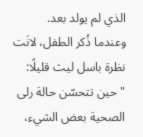الذي لم يولد بعد.
وعندما ذُكر الطفل، لانَت نظرة باسل ليث قليلًا:
" حين تتحسّن حالة رلى الصحية بعض الشيء،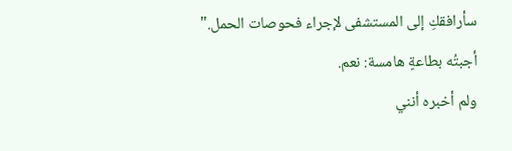سأرافقكِ إلى المستشفى لإجراء فحوصات الحمل."
أجبتُه بطاعةٍ هامسة: نعم.
ولم أخبره أنني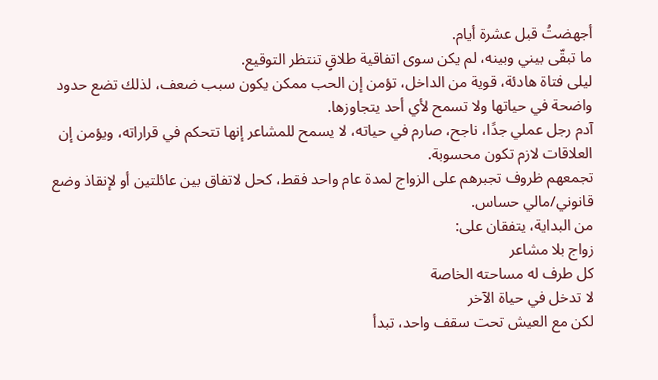أجهضتُ قبل عشرة أيام.
ما تبقّى بيني وبينه، لم يكن سوى اتفاقية طلاقٍ تنتظر التوقيع.
ليلى فتاة هادئة، قوية من الداخل، تؤمن إن الحب ممكن يكون سبب ضعف، لذلك تضع حدود واضحة في حياتها ولا تسمح لأي أحد يتجاوزها.
آدم رجل عملي جدًا، ناجح، صارم في حياته، لا يسمح للمشاعر إنها تتحكم في قراراته، ويؤمن إن العلاقات لازم تكون محسوبة.
تجمعهم ظروف تجبرهم على الزواج لمدة عام واحد فقط، كحل لاتفاق بين عائلتين أو لإنقاذ وضع قانوني/مالي حساس.
من البداية، يتفقان على:
زواج بلا مشاعر
كل طرف له مساحته الخاصة
لا تدخل في حياة الآخر
لكن مع العيش تحت سقف واحد، تبدأ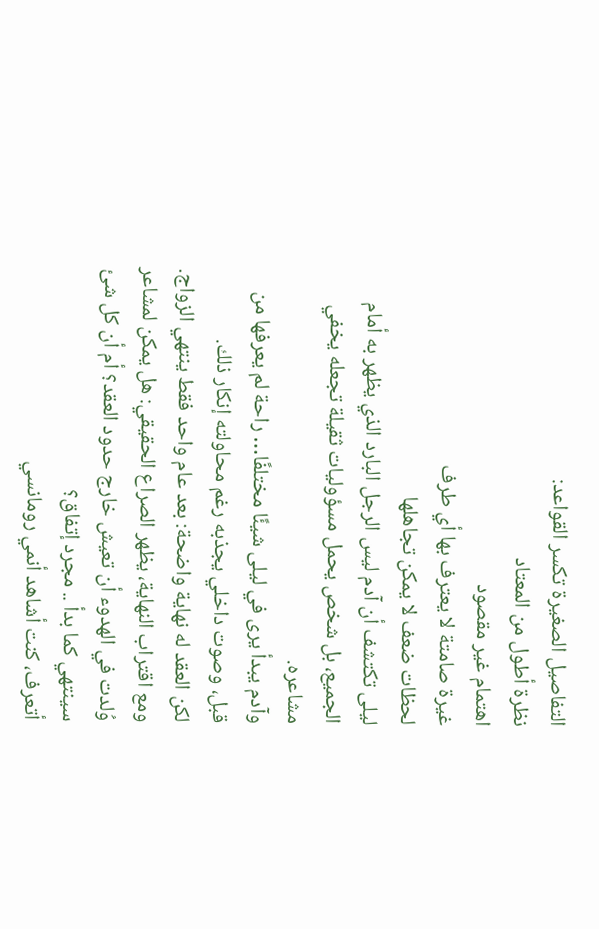التفاصيل الصغيرة تكسر القواعد:
نظرة أطول من المعتاد
اهتمام غير مقصود
غيرة صامتة لا يعترف بها أي طرف
لحظات ضعف لا يمكن تجاهلها
ليلى تكتشف أن آدم ليس الرجل البارد الذي يظهر به أمام الجميع، بل شخص يحمل مسؤوليات ثقيلة تجعله يخفي مشاعره.
وآدم يبدأ يرى في ليلى شيئًا مختلفًا… راحة لم يعرفها من قبل، وصوت داخلي يجذبه رغم محاولته إنكار ذلك.
لكن العقد له نهاية واضحة: بعد عام واحد فقط ينتهي الزواج.
ومع اقتراب النهاية، يظهر الصراع الحقيقي: هل يمكن لمشاعر وُلدت في الهدوء أن تعيش خارج حدود العقد؟ أم أن كل شئ سينتهي كما بدأ .. مجرد إتفاق؟
أتعرف، كنت أشاهد أنمي رومانسي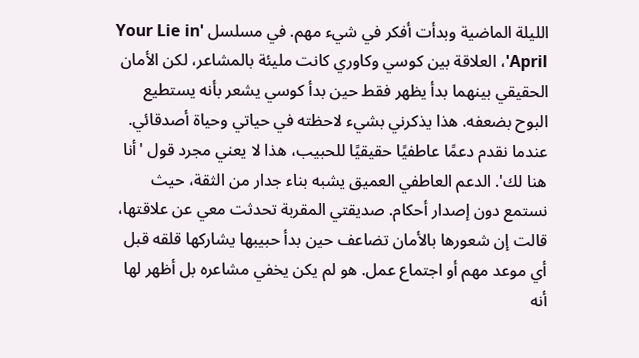الليلة الماضية وبدأت أفكر في شيء مهم. في مسلسل 'Your Lie in April'، العلاقة بين كوسي وكاوري كانت مليئة بالمشاعر، لكن الأمان الحقيقي بينهما بدأ يظهر فقط حين بدأ كوسي يشعر بأنه يستطيع البوح بضعفه. هذا يذكرني بشيء لاحظته في حياتي وحياة أصدقائي.
عندما نقدم دعمًا عاطفيًا حقيقيًا للحبيب، هذا لا يعني مجرد قول 'أنا هنا لك'. الدعم العاطفي العميق يشبه بناء جدار من الثقة، حيث نستمع دون إصدار أحكام. صديقتي المقربة تحدثت معي عن علاقتها، قالت إن شعورها بالأمان تضاعف حين بدأ حبيبها يشاركها قلقه قبل أي موعد مهم أو اجتماع عمل. هو لم يكن يخفي مشاعره بل أظهر لها أنه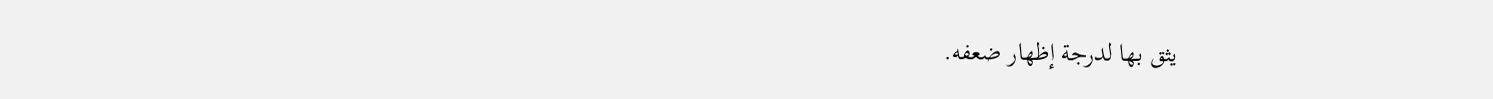يثق بها لدرجة إظهار ضعفه.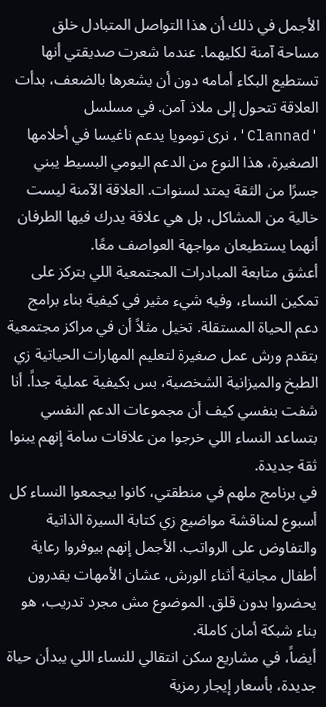الأجمل في ذلك أن هذا التواصل المتبادل خلق مساحة آمنة لكليهما. عندما شعرت صديقتي أنها تستطيع البكاء أمامه دون أن يشعرها بالضعف، بدأت العلاقة تتحول إلى ملاذ آمن. في مسلسل 'Clannad'، نرى تومويا يدعم ناغيسا في أحلامها الصغيرة، هذا النوع من الدعم اليومي البسيط يبني جسرًا من الثقة يمتد لسنوات. العلاقة الآمنة ليست خالية من المشاكل، بل هي علاقة يدرك فيها الطرفان أنهما يستطيعان مواجهة العواصف معًا.
أعشق متابعة المبادرات المجتمعية اللي بتركز على تمكين النساء، وفيه شيء مثير في كيفية بناء برامج دعم الحياة المستقلة. تخيل مثلاً أن في مراكز مجتمعية بتقدم ورش عمل صغيرة لتعليم المهارات الحياتية زي الطبخ والميزانية الشخصية، بس بكيفية عملية جداً. أنا شفت بنفسي كيف أن مجموعات الدعم النفسي بتساعد النساء اللي خرجوا من علاقات سامة إنهم يبنوا ثقة جديدة.
في برنامج ملهم في منطقتي، كانوا بيجمعوا النساء كل أسبوع لمناقشة مواضيع زي كتابة السيرة الذاتية والتفاوض على الرواتب. الأجمل إنهم بيوفروا رعاية أطفال مجانية أثناء الورش، عشان الأمهات يقدرون يحضروا بدون قلق. الموضوع مش مجرد تدريب، هو بناء شبكة أمان كاملة.
أيضاً، في مشاريع سكن انتقالي للنساء اللي يبدأن حياة جديدة، بأسعار إيجار رمزية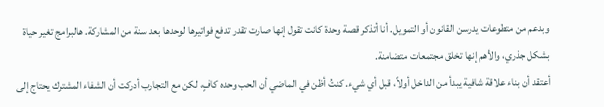وبدعم من متطوعات يدرسن القانون أو التمويل. أنا أتذكر قصة وحدة كانت تقول إنها صارت تقدر تدفع فواتيرها لوحدها بعد سنة من المشاركة. هالبرامج تغير حياة بشكل جذري، والأهم إنها تخلق مجتمعات متضامنة.
أعتقد أن بناء علاقة شافية يبدأ من الداخل أولاً، قبل أي شيء. كنتُ أظن في الماضي أن الحب وحده كافٍ، لكن مع التجارب أدركت أن الشفاء المشترك يحتاج إلى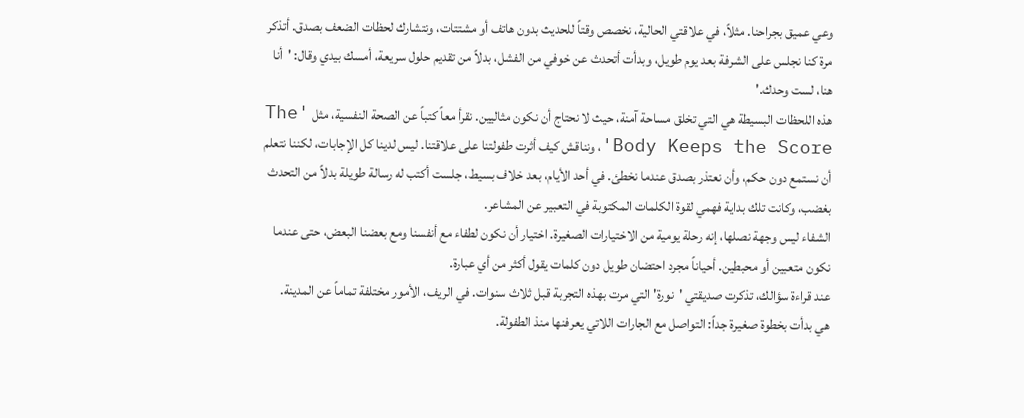وعي عميق بجراحنا. مثلاً، في علاقتي الحالية، نخصص وقتاً للحديث بدون هاتف أو مشتتات، ونتشارك لحظات الضعف بصدق. أتذكر مرة كنا نجلس على الشرفة بعد يوم طويل، وبدأت أتحدث عن خوفي من الفشل، بدلاً من تقديم حلول سريعة، أمسك بيدي وقال: 'أنا هنا، لست وحدك.'
هذه اللحظات البسيطة هي التي تخلق مساحة آمنة، حيث لا نحتاج أن نكون مثاليين. نقرأ معاً كتباً عن الصحة النفسية، مثل 'The Body Keeps the Score'، ونناقش كيف أثرت طفولتنا على علاقتنا. ليس لدينا كل الإجابات، لكننا نتعلم أن نستمع دون حكم، وأن نعتذر بصدق عندما نخطئ. في أحد الأيام، بعد خلاف بسيط، جلست أكتب له رسالة طويلة بدلاً من التحدث بغضب، وكانت تلك بداية فهمي لقوة الكلمات المكتوبة في التعبير عن المشاعر.
الشفاء ليس وجهة نصلها، إنه رحلة يومية من الاختيارات الصغيرة. اختيار أن نكون لطفاء مع أنفسنا ومع بعضنا البعض، حتى عندما نكون متعبين أو محبطين. أحياناً مجرد احتضان طويل دون كلمات يقول أكثر من أي عبارة.
عند قراءة سؤالك، تذكرت صديقتي 'نورة' التي مرت بهذه التجربة قبل ثلاث سنوات. في الريف، الأمور مختلفة تماماً عن المدينة.
هي بدأت بخطوة صغيرة جداً: التواصل مع الجارات اللاتي يعرفنها منذ الطفولة.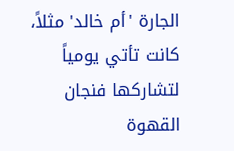الجارة 'أم خالد' مثلاً، كانت تأتي يومياً لتشاركها فنجان القهوة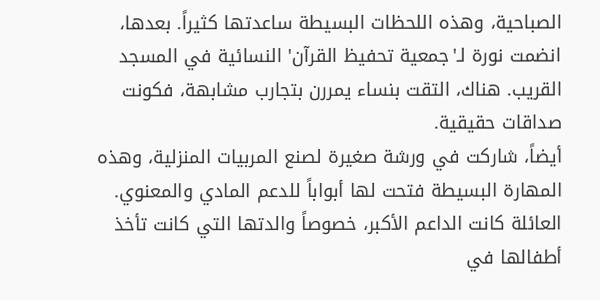الصباحية، وهذه اللحظات البسيطة ساعدتها كثيراً. بعدها، انضمت نورة لـ'جمعية تحفيظ القرآن' النسائية في المسجد القريب. هناك، التقت بنساء يمررن بتجارب مشابهة، فكونت صداقات حقيقية.
أيضاً، شاركت في ورشة صغيرة لصنع المربيات المنزلية، وهذه المهارة البسيطة فتحت لها أبواباً للدعم المادي والمعنوي. العائلة كانت الداعم الأكبر، خصوصاً والدتها التي كانت تأخذ أطفالها في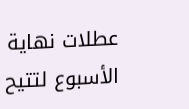عطلات نهاية الأسبوع لتتيح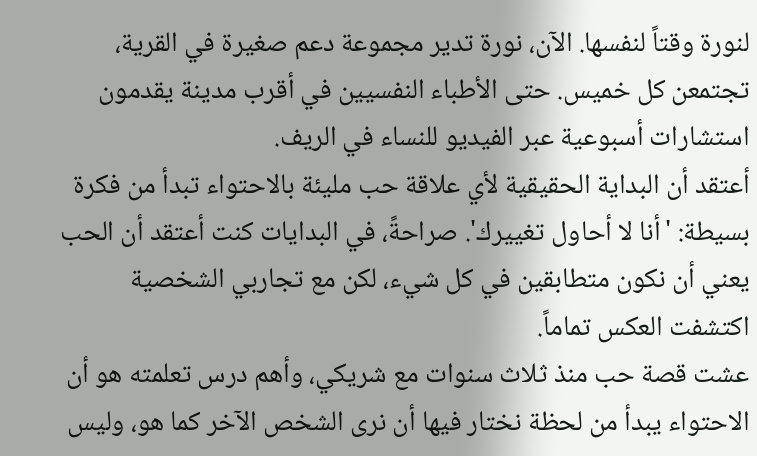لنورة وقتاً لنفسها. الآن، نورة تدير مجموعة دعم صغيرة في القرية، تجتمعن كل خميس. حتى الأطباء النفسيين في أقرب مدينة يقدمون استشارات أسبوعية عبر الفيديو للنساء في الريف.
أعتقد أن البداية الحقيقية لأي علاقة حب مليئة بالاحتواء تبدأ من فكرة بسيطة: 'أنا لا أحاول تغييرك'. صراحةً، في البدايات كنت أعتقد أن الحب يعني أن نكون متطابقين في كل شيء، لكن مع تجاربي الشخصية اكتشفت العكس تماماً.
عشت قصة حب منذ ثلاث سنوات مع شريكي، وأهم درس تعلمته هو أن الاحتواء يبدأ من لحظة نختار فيها أن نرى الشخص الآخر كما هو، وليس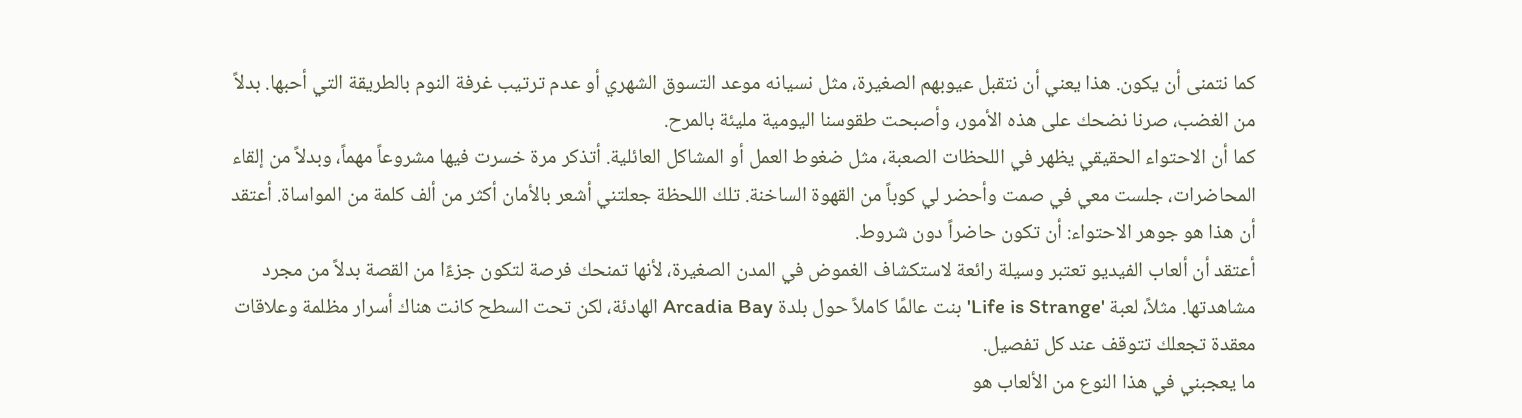كما نتمنى أن يكون. هذا يعني أن نتقبل عيوبهم الصغيرة، مثل نسيانه موعد التسوق الشهري أو عدم ترتيب غرفة النوم بالطريقة التي أحبها. بدلاً من الغضب، صرنا نضحك على هذه الأمور، وأصبحت طقوسنا اليومية مليئة بالمرح.
كما أن الاحتواء الحقيقي يظهر في اللحظات الصعبة، مثل ضغوط العمل أو المشاكل العائلية. أتذكر مرة خسرت فيها مشروعاً مهماً، وبدلاً من إلقاء المحاضرات، جلست معي في صمت وأحضر لي كوباً من القهوة الساخنة. تلك اللحظة جعلتني أشعر بالأمان أكثر من ألف كلمة من المواساة. أعتقد أن هذا هو جوهر الاحتواء: أن تكون حاضراً دون شروط.
أعتقد أن ألعاب الفيديو تعتبر وسيلة رائعة لاستكشاف الغموض في المدن الصغيرة، لأنها تمنحك فرصة لتكون جزءًا من القصة بدلاً من مجرد مشاهدتها. مثلاً، لعبة 'Life is Strange' بنت عالمًا كاملاً حول بلدة Arcadia Bay الهادئة، لكن تحت السطح كانت هناك أسرار مظلمة وعلاقات معقدة تجعلك تتوقف عند كل تفصيل.
ما يعجبني في هذا النوع من الألعاب هو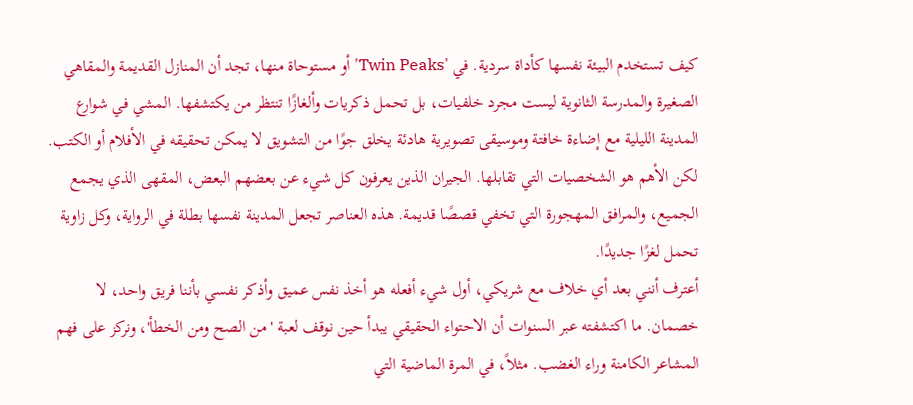كيف تستخدم البيئة نفسها كأداة سردية. في 'Twin Peaks' أو مستوحاة منها، تجد أن المنازل القديمة والمقاهي الصغيرة والمدرسة الثانوية ليست مجرد خلفيات، بل تحمل ذكريات وألغازًا تنتظر من يكتشفها. المشي في شوارع المدينة الليلية مع إضاءة خافتة وموسيقى تصويرية هادئة يخلق جوًا من التشويق لا يمكن تحقيقه في الأفلام أو الكتب.
لكن الأهم هو الشخصيات التي تقابلها. الجيران الذين يعرفون كل شيء عن بعضهم البعض، المقهى الذي يجمع الجميع، والمرافق المهجورة التي تخفي قصصًا قديمة. هذه العناصر تجعل المدينة نفسها بطلة في الرواية، وكل زاوية تحمل لغزًا جديدًا.
أعترف أنني بعد أي خلاف مع شريكي، أول شيء أفعله هو أخذ نفس عميق وأذكر نفسي بأننا فريق واحد، لا خصمان. ما اكتشفته عبر السنوات أن الاحتواء الحقيقي يبدأ حين نوقف لعبة 'من الصح ومن الخطأ'، ونركز على فهم المشاعر الكامنة وراء الغضب. مثلاً، في المرة الماضية التي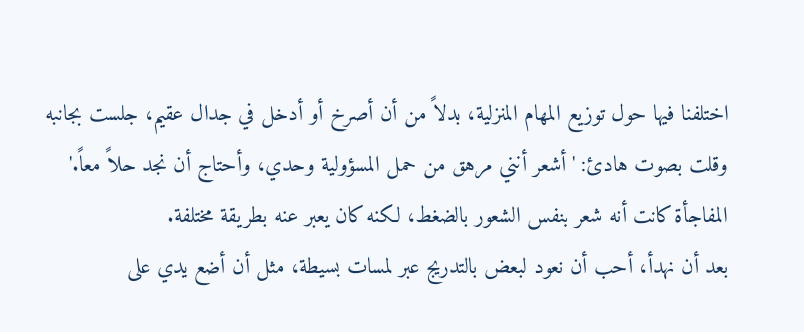اختلفنا فيها حول توزيع المهام المنزلية، بدلاً من أن أصرخ أو أدخل في جدال عقيم، جلست بجانبه وقلت بصوت هادئ: 'أشعر أنني مرهق من حمل المسؤولية وحدي، وأحتاج أن نجد حلاً معاً.' المفاجأة كانت أنه شعر بنفس الشعور بالضغط، لكنه كان يعبر عنه بطريقة مختلفة.
بعد أن نهدأ، أحب أن نعود لبعض بالتدريج عبر لمسات بسيطة، مثل أن أضع يدي على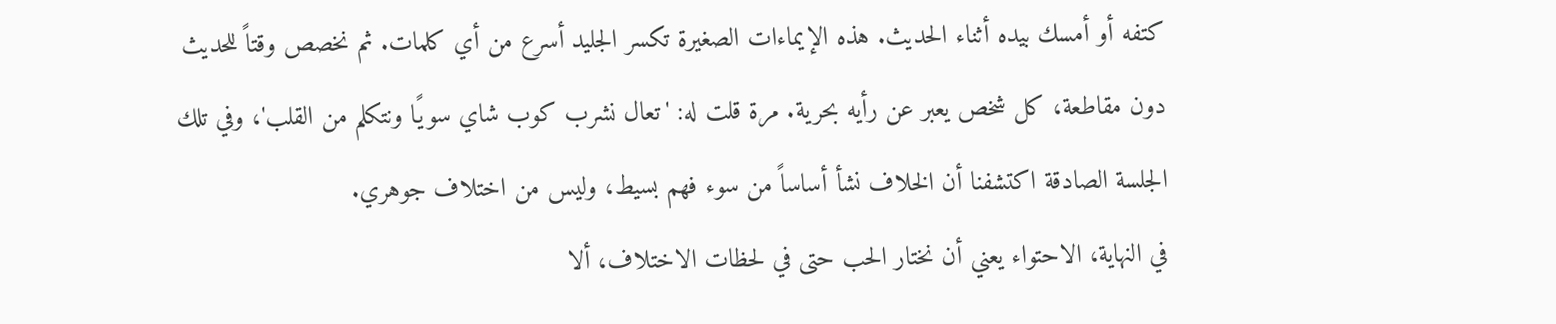كتفه أو أمسك بيده أثناء الحديث. هذه الإيماءات الصغيرة تكسر الجليد أسرع من أي كلمات. ثم نخصص وقتاً للحديث دون مقاطعة، كل شخص يعبر عن رأيه بحرية. مرة قلت له: 'تعال نشرب كوب شاي سويًا ونتكلم من القلب'، وفي تلك الجلسة الصادقة اكتشفنا أن الخلاف نشأ أساساً من سوء فهم بسيط، وليس من اختلاف جوهري.
في النهاية، الاحتواء يعني أن نختار الحب حتى في لحظات الاختلاف، ألا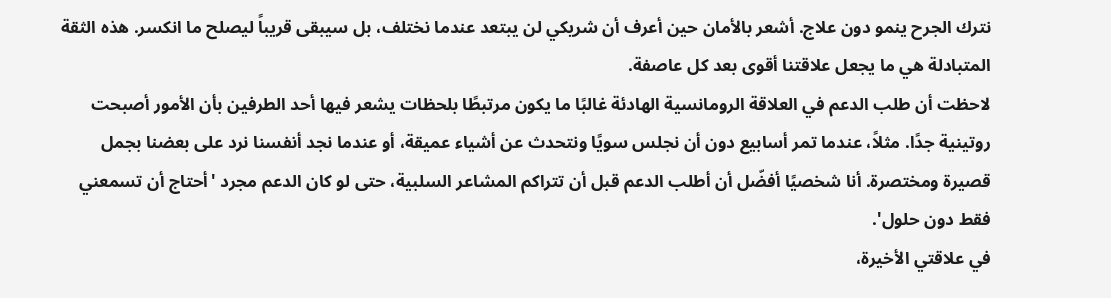نترك الجرح ينمو دون علاج. أشعر بالأمان حين أعرف أن شريكي لن يبتعد عندما نختلف، بل سيبقى قريباً ليصلح ما انكسر. هذه الثقة المتبادلة هي ما يجعل علاقتنا أقوى بعد كل عاصفة.
لاحظت أن طلب الدعم في العلاقة الرومانسية الهادئة غالبًا ما يكون مرتبطًا بلحظات يشعر فيها أحد الطرفين بأن الأمور أصبحت روتينية جدًا. مثلاً، عندما تمر أسابيع دون أن نجلس سويًا ونتحدث عن أشياء عميقة، أو عندما نجد أنفسنا نرد على بعضنا بجمل قصيرة ومختصرة. أنا شخصيًا أفضّل أن أطلب الدعم قبل أن تتراكم المشاعر السلبية، حتى لو كان الدعم مجرد 'أحتاج أن تسمعني فقط دون حلول'.
في علاقتي الأخيرة،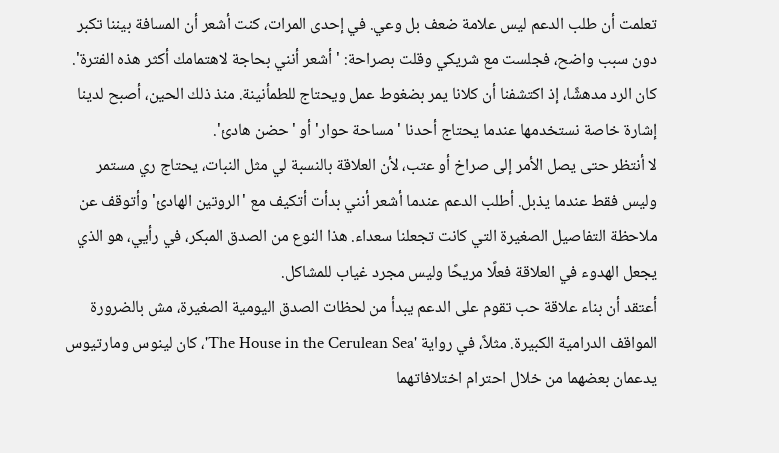تعلمت أن طلب الدعم ليس علامة ضعف بل وعي. في إحدى المرات، كنت أشعر أن المسافة بيننا تكبر دون سبب واضح، فجلست مع شريكي وقلت بصراحة: 'أشعر أنني بحاجة لاهتمامك أكثر هذه الفترة'. كان الرد مدهشًا، إذ اكتشفنا أن كلانا يمر بضغوط عمل ويحتاج للطمأنينة. منذ ذلك الحين، أصبح لدينا إشارة خاصة نستخدمها عندما يحتاج أحدنا 'مساحة حوار' أو 'حضن هادئ'.
لا أنتظر حتى يصل الأمر إلى صراخ أو عتب، لأن العلاقة بالنسبة لي مثل النبات، يحتاج ري مستمر وليس فقط عندما يذبل. أطلب الدعم عندما أشعر أنني بدأت أتكيف مع 'الروتين الهادئ' وأتوقف عن ملاحظة التفاصيل الصغيرة التي كانت تجعلنا سعداء. هذا النوع من الصدق المبكر، في رأيي، هو الذي يجعل الهدوء في العلاقة فعلًا مريحًا وليس مجرد غياب للمشاكل.
أعتقد أن بناء علاقة حب تقوم على الدعم يبدأ من لحظات الصدق اليومية الصغيرة، مش بالضرورة المواقف الدرامية الكبيرة. مثلاً، في رواية 'The House in the Cerulean Sea'، كان لينوس ومارتيوس يدعمان بعضهما من خلال احترام اختلافاتهما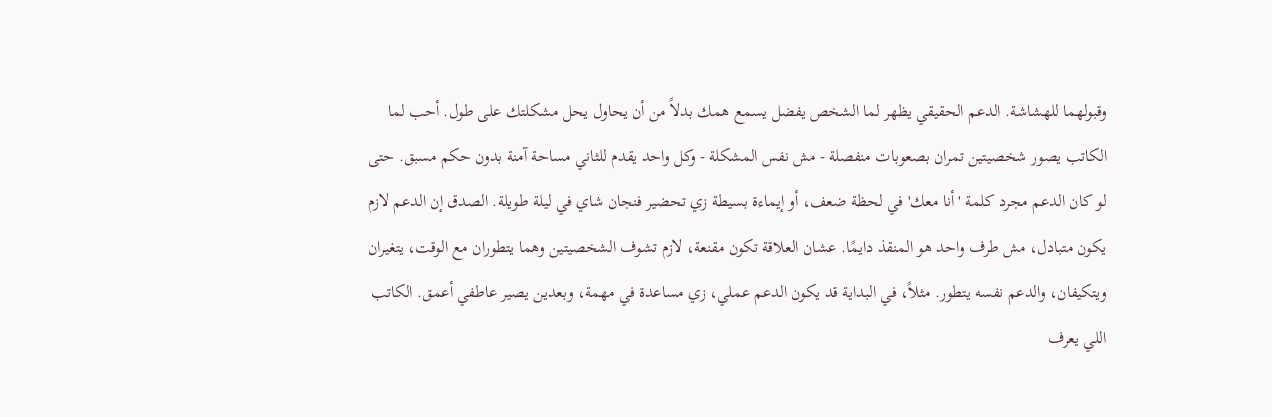وقبولهما للهشاشة. الدعم الحقيقي يظهر لما الشخص يفضل يسمع همك بدلاً من أن يحاول يحل مشكلتك على طول. أحب لما الكاتب يصور شخصيتين تمران بصعوبات منفصلة - مش نفس المشكلة - وكل واحد يقدم للثاني مساحة آمنة بدون حكم مسبق. حتى لو كان الدعم مجرد كلمة 'أنا معك' في لحظة ضعف، أو إيماءة بسيطة زي تحضير فنجان شاي في ليلة طويلة. الصدق إن الدعم لازم يكون متبادل، مش طرف واحد هو المنقذ دايمًا. عشان العلاقة تكون مقنعة، لازم تشوف الشخصيتين وهما يتطوران مع الوقت، يتغيران ويتكيفان، والدعم نفسه يتطور. مثلاً، في البداية قد يكون الدعم عملي، زي مساعدة في مهمة، وبعدين يصير عاطفي أعمق. الكاتب اللي يعرف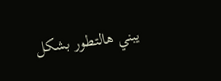يبني هالتطور بشكل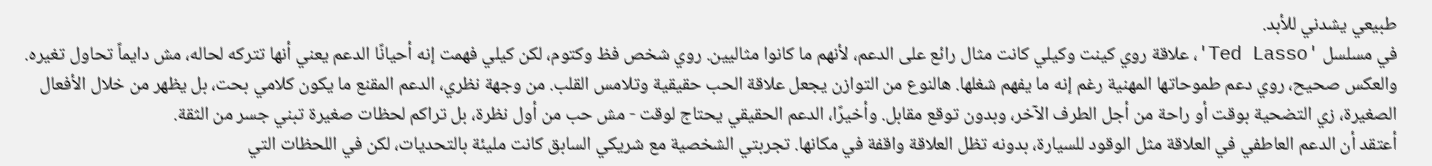طبيعي يشدني للأبد.
في مسلسل 'Ted Lasso'، علاقة روي كينت وكيلي كانت مثال رائع على الدعم، لأنهم ما كانوا مثاليين. روي شخص فظ وكتوم، لكن كيلي فهمت إنه أحيانًا الدعم يعني أنها تتركه لحاله، مش دايماً تحاول تغيره. والعكس صحيح، روي دعم طموحاتها المهنية رغم إنه ما يفهم شغلها. هالنوع من التوازن يجعل علاقة الحب حقيقية وتلامس القلب. من وجهة نظري، الدعم المقنع ما يكون كلامي بحت، بل يظهر من خلال الأفعال الصغيرة، زي التضحية بوقت أو راحة من أجل الطرف الآخر، وبدون توقع مقابل. وأخيرًا، الدعم الحقيقي يحتاج لوقت - مش حب من أول نظرة، بل تراكم لحظات صغيرة تبني جسر من الثقة.
أعتقد أن الدعم العاطفي في العلاقة مثل الوقود للسيارة، بدونه تظل العلاقة واقفة في مكانها. تجربتي الشخصية مع شريكي السابق كانت مليئة بالتحديات، لكن في اللحظات التي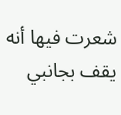شعرت فيها أنه يقف بجانبي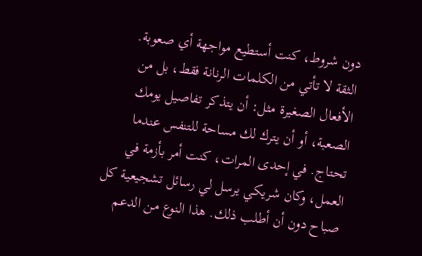دون شروط، كنت أستطيع مواجهة أي صعوبة. الثقة لا تأتي من الكلمات الرنانة فقط، بل من الأفعال الصغيرة مثل: أن يتذكر تفاصيل يومك الصعبة، أو أن يترك لك مساحة للتنفس عندما تحتاج. في إحدى المرات، كنت أمر بأزمة في العمل، وكان شريكي يرسل لي رسائل تشجيعية كل صباح دون أن أطلب ذلك. هذا النوع من الدعم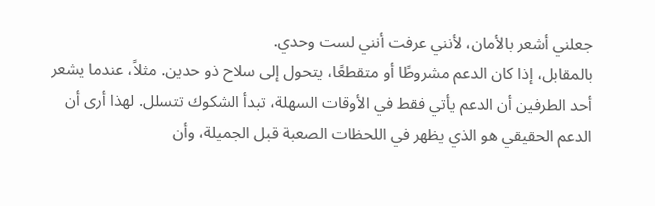جعلني أشعر بالأمان، لأنني عرفت أنني لست وحدي.
بالمقابل، إذا كان الدعم مشروطًا أو متقطعًا، يتحول إلى سلاح ذو حدين. مثلاً، عندما يشعر أحد الطرفين أن الدعم يأتي فقط في الأوقات السهلة، تبدأ الشكوك تتسلل. لهذا أرى أن الدعم الحقيقي هو الذي يظهر في اللحظات الصعبة قبل الجميلة، وأن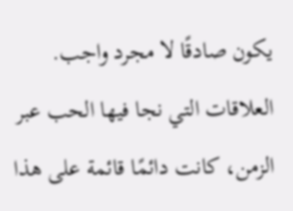يكون صادقًا لا مجرد واجب. العلاقات التي نجا فيها الحب عبر الزمن، كانت دائمًا قائمة على هذا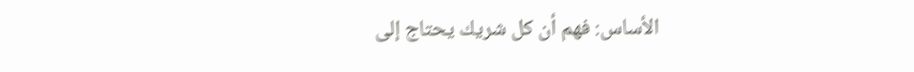الأساس: فهم أن كل شريك يحتاج إلى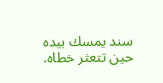سند يمسك بيده حين تتعثر خطاه.